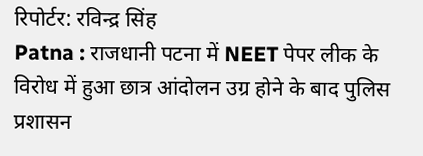रिपोर्टर: रविन्द्र सिंह
Patna : राजधानी पटना में NEET पेपर लीक के विरोध में हुआ छात्र आंदोलन उग्र होने के बाद पुलिस प्रशासन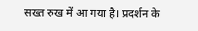सख्त रुख में आ गया है। प्रदर्शन के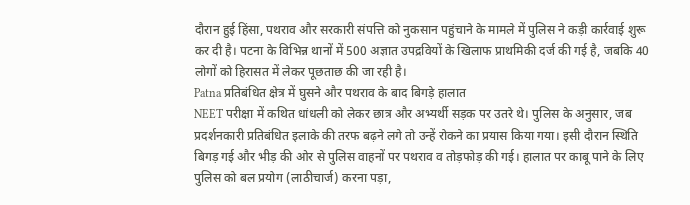दौरान हुई हिंसा, पथराव और सरकारी संपत्ति को नुकसान पहुंचाने के मामले में पुलिस ने कड़ी कार्रवाई शुरू कर दी है। पटना के विभिन्न थानों में 500 अज्ञात उपद्रवियों के खिलाफ प्राथमिकी दर्ज की गई है, जबकि 40 लोगों को हिरासत में लेकर पूछताछ की जा रही है।
Patna प्रतिबंधित क्षेत्र में घुसने और पथराव के बाद बिगड़े हालात
NEET परीक्षा में कथित धांधली को लेकर छात्र और अभ्यर्थी सड़क पर उतरे थे। पुलिस के अनुसार, जब प्रदर्शनकारी प्रतिबंधित इलाके की तरफ बढ़ने लगे तो उन्हें रोकने का प्रयास किया गया। इसी दौरान स्थिति बिगड़ गई और भीड़ की ओर से पुलिस वाहनों पर पथराव व तोड़फोड़ की गई। हालात पर काबू पाने के लिए पुलिस को बल प्रयोग (लाठीचार्ज) करना पड़ा,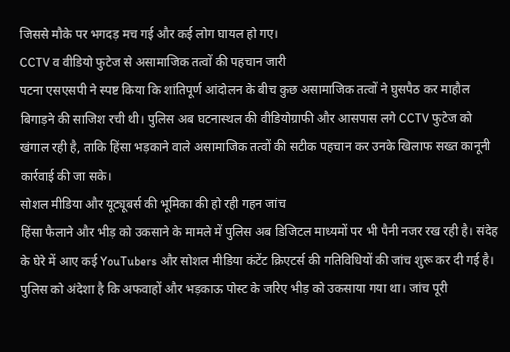जिससे मौके पर भगदड़ मच गई और कई लोग घायल हो गए।
CCTV व वीडियो फुटेज से असामाजिक तत्वों की पहचान जारी
पटना एसएसपी ने स्पष्ट किया कि शांतिपूर्ण आंदोलन के बीच कुछ असामाजिक तत्वों ने घुसपैठ कर माहौल बिगाड़ने की साजिश रची थी। पुलिस अब घटनास्थल की वीडियोग्राफी और आसपास लगे CCTV फुटेज को खंगाल रही है, ताकि हिंसा भड़काने वाले असामाजिक तत्वों की सटीक पहचान कर उनके खिलाफ सख्त कानूनी कार्रवाई की जा सके।
सोशल मीडिया और यूट्यूबर्स की भूमिका की हो रही गहन जांच
हिंसा फैलाने और भीड़ को उकसाने के मामले में पुलिस अब डिजिटल माध्यमों पर भी पैनी नजर रख रही है। संदेह के घेरे में आए कई YouTubers और सोशल मीडिया कंटेंट क्रिएटर्स की गतिविधियों की जांच शुरू कर दी गई है। पुलिस को अंदेशा है कि अफवाहों और भड़काऊ पोस्ट के जरिए भीड़ को उकसाया गया था। जांच पूरी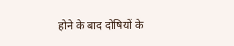होने के बाद दोषियों के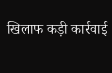खिलाफ कड़ी कार्रवाई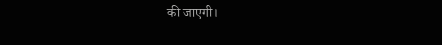की जाएगी।